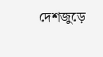দেশজুড়ে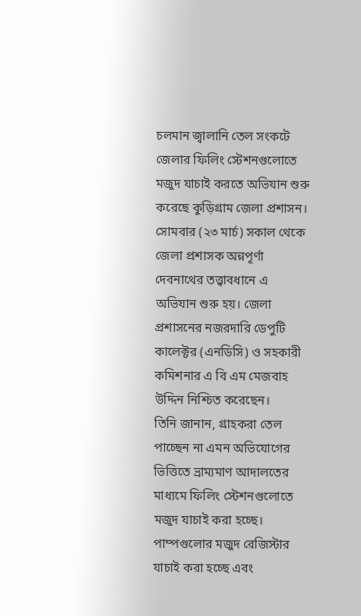চলমান জ্বালানি তেল সংকটে জেলার ফিলিং স্টেশনগুলোতে মজুদ যাচাই করতে অভিযান শুরু করেছে কুড়িগ্রাম জেলা প্রশাসন।
সোমবার (২৩ মার্চ) সকাল থেকে জেলা প্রশাসক অন্নপূর্ণা দেবনাথের তত্ত্বাবধানে এ অভিযান শুরু হয়। জেলা প্রশাসনের নজরদারি ডেপুটি কালেক্টর (এনডিসি) ও সহকারী কমিশনার এ বি এম মেজবাহ উদ্দিন নিশ্চিত করেছেন।
তিনি জানান, গ্রাহকরা তেল পাচ্ছেন না এমন অভিযোগের ভিত্তিতে ভ্রাম্যমাণ আদালতের মাধ্যমে ফিলিং স্টেশনগুলোতে মজুদ যাচাই করা হচ্ছে। পাম্পগুলোর মজুদ রেজিস্টার যাচাই করা হচ্ছে এবং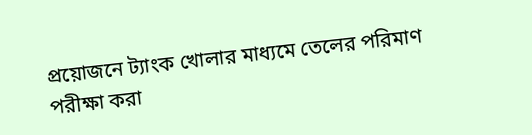প্রয়োজনে ট্যাংক খোলার মাধ্যমে তেলের পরিমাণ পরীক্ষা করা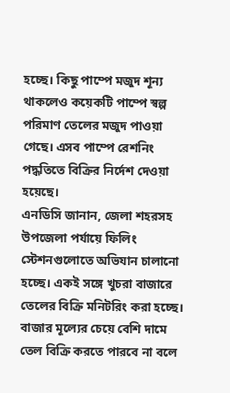হচ্ছে। কিছু পাম্পে মজুদ শূন্য থাকলেও কয়েকটি পাম্পে স্বল্প পরিমাণ তেলের মজুদ পাওয়া গেছে। এসব পাম্পে রেশনিং পদ্ধতিতে বিক্রির নির্দেশ দেওয়া হয়েছে।
এনডিসি জানান, জেলা শহরসহ উপজেলা পর্যায়ে ফিলিং স্টেশনগুলোতে অভিযান চালানো হচ্ছে। একই সঙ্গে খুচরা বাজারে তেলের বিক্রি মনিটরিং করা হচ্ছে। বাজার মূল্যের চেয়ে বেশি দামে তেল বিক্রি করতে পারবে না বলে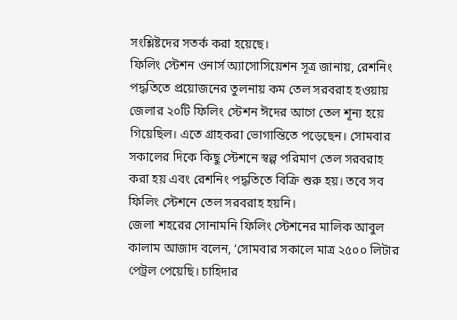সংশ্লিষ্টদের সতর্ক করা হয়েছে।
ফিলিং স্টেশন ওনার্স অ্যাসোসিয়েশন সূত্র জানায়, রেশনিং পদ্ধতিতে প্রয়োজনের তুলনায় কম তেল সরবরাহ হওয়ায় জেলার ২০টি ফিলিং স্টেশন ঈদের আগে তেল শূন্য হয়ে গিয়েছিল। এতে গ্রাহকরা ভোগান্তিতে পড়েছেন। সোমবার সকালের দিকে কিছু স্টেশনে স্বল্প পরিমাণ তেল সরবরাহ করা হয় এবং রেশনিং পদ্ধতিতে বিক্রি শুরু হয়। তবে সব ফিলিং স্টেশনে তেল সরবরাহ হয়নি।
জেলা শহরের সোনামনি ফিলিং স্টেশনের মালিক আবুল কালাম আজাদ বলেন, ‘সোমবার সকালে মাত্র ২৫০০ লিটার পেট্রল পেয়েছি। চাহিদার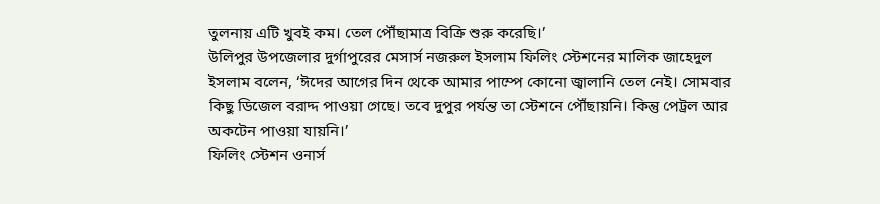তুলনায় এটি খুবই কম। তেল পৌঁছামাত্র বিক্রি শুরু করেছি।’
উলিপুর উপজেলার দুর্গাপুরের মেসার্স নজরুল ইসলাম ফিলিং স্টেশনের মালিক জাহেদুল ইসলাম বলেন, ‘ঈদের আগের দিন থেকে আমার পাম্পে কোনো জ্বালানি তেল নেই। সোমবার কিছু ডিজেল বরাদ্দ পাওয়া গেছে। তবে দুপুর পর্যন্ত তা স্টেশনে পৌঁছায়নি। কিন্তু পেট্রল আর অকটেন পাওয়া যায়নি।’
ফিলিং স্টেশন ওনার্স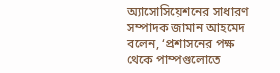অ্যাসোসিয়েশনের সাধারণ সম্পাদক জামান আহমেদ বলেন, ‘প্রশাসনের পক্ষ থেকে পাম্পগুলোতে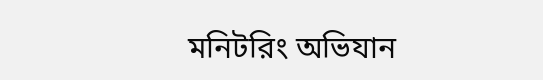মনিটরিং অভিযান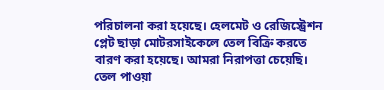পরিচালনা করা হয়েছে। হেলমেট ও রেজিস্ট্রেশন প্লেট ছাড়া মোটরসাইকেলে তেল বিক্রি করতে বারণ করা হয়েছে। আমরা নিরাপত্তা চেয়েছি। তেল পাওয়া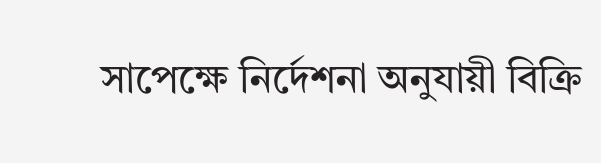সাপেক্ষে নির্দেশনা অনুযায়ী বিক্রি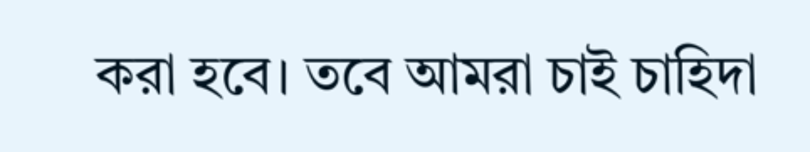করা হবে। তবে আমরা চাই চাহিদা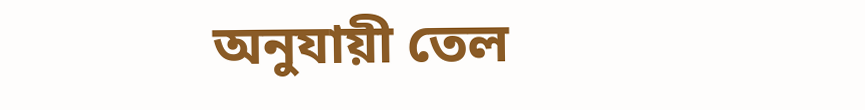অনুযায়ী তেল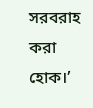সরবরাহ করা হোক।’